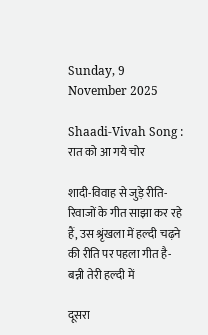Sunday, 9 November 2025

Shaadi-Vivah Song : रात को आ गये चोर

शादी-विवाह से जुड़े रीति-रिवाजों के गीत साझा कर रहे हैं, उस श्रृंखला में हल्दी चढ़ने की रीति पर पहला गीत है- बन्नी तेरी हल्दी में

दूसरा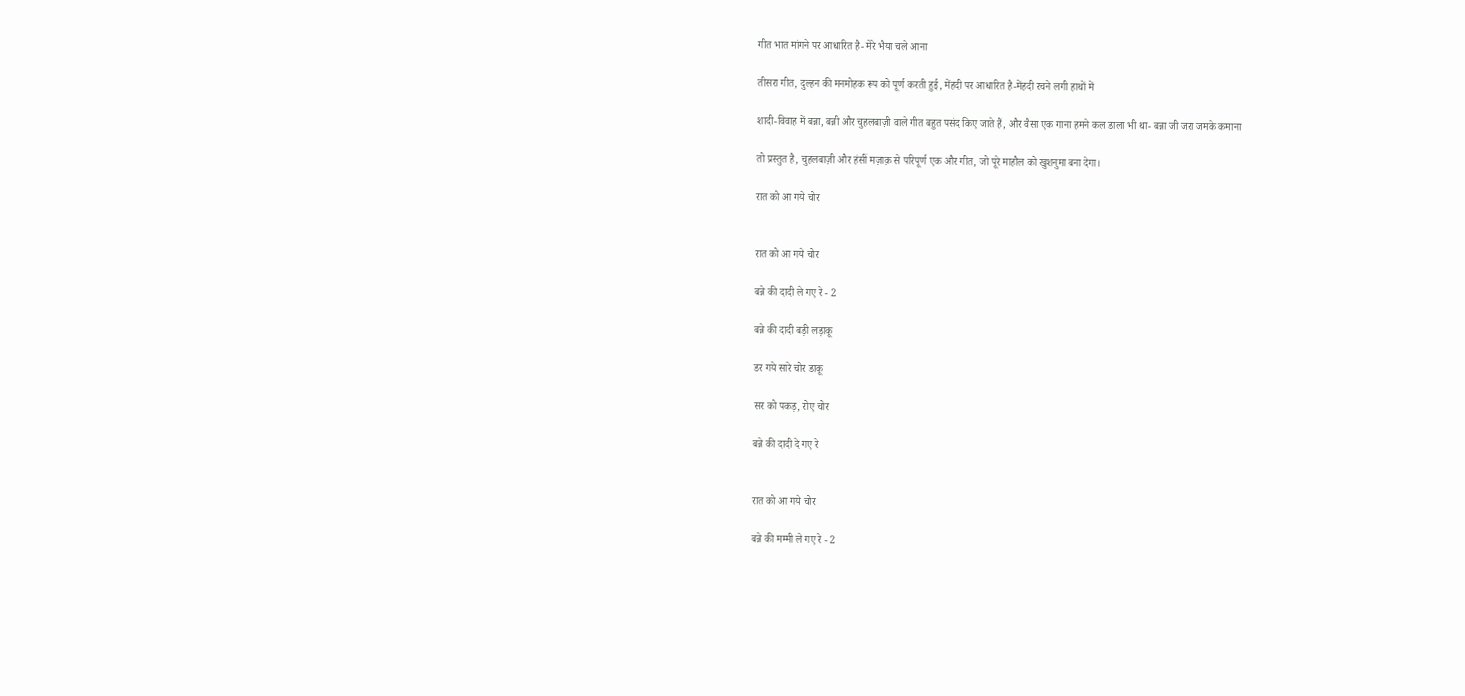गीत भात मांगने पर आधारित है- मेरे भैया चले आना

तीसरा गीत, दुल्हन की मनमोहक रूप को पूर्ण करती हुई, मेंहदी पर आधारित है-मेंहदी रचने लगी हाथों में

शादी-विवाह में बन्ना, बन्नी और चुहलबाज़ी वाले गीत बहुत पसंद किए जाते हैं, और वैसा एक गाना हमने कल डाला भी था- बन्ना जी जरा जमके कमाना

तो प्रस्तुत है, चुहलबाज़ी और हंसीं मज़ाक़ से परिपूर्ण एक और गीत, जो पूरे माहौल को खुशनुमा बना देगा।

रात को आ गये चोर


रात को आ गये चोर

बन्ने की दादी ले गए रे - 2

बन्ने की दादी बड़ी लड़ाकू

डर गये सारे चोर डाकू

सर को पकड़, रोए चोर

बन्ने की दादी दे गए रे


रात को आ गये चोर

बन्ने की मम्मी ले गए रे - 2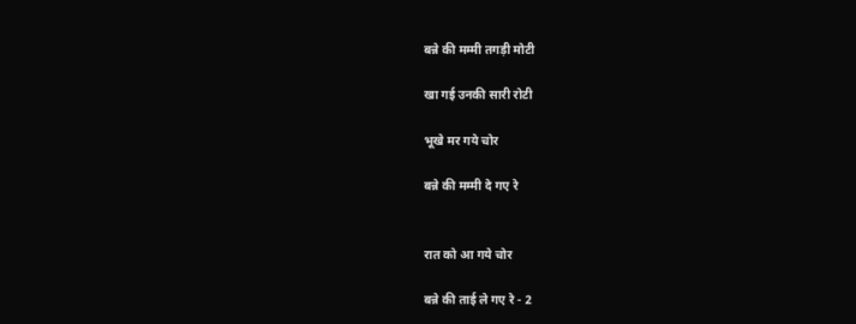बन्ने की मम्मी तगड़ी मोटी

खा गई उनकी सारी रोटी

भूखे मर गये चोर

बन्ने की मम्मी दे गए रे


रात को आ गये चोर

बन्ने की ताई ले गए रे - 2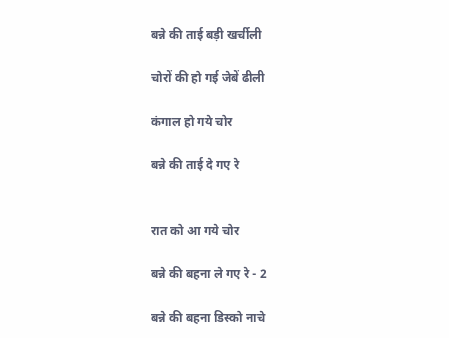बन्ने की ताई बड़ी खर्चीली

चोरों की हो गई जेबें ढीली

कंगाल हो गये चोर

बन्ने की ताई दे गए रे


रात को आ गये चोर

बन्ने की बहना ले गए रे - 2

बन्ने की बहना डिस्को नाचे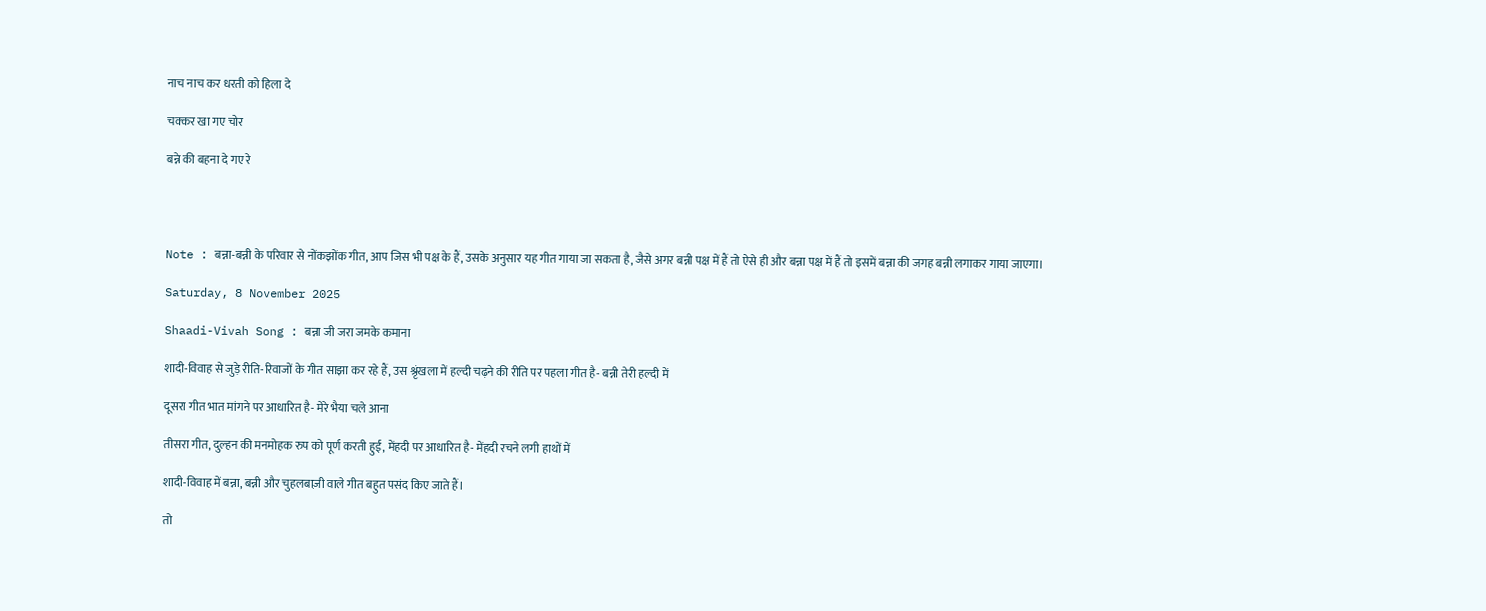नाच नाच कर धरती को हिला दे

चक्कर खा गए चोर

बन्ने की बहना दे गए रे




Note : बन्ना-बन्नी के परिवार से नोंकझोंक गीत, आप जिस भी पक्ष के हैं, उसके अनुसार यह गीत गाया जा सकता है, जैसे अगर बन्नी पक्ष में हैं तो ऐसे ही और बन्ना पक्ष में हैं तो इसमें बन्ना की जगह बन्नी लगाकर गाया जाएगा।

Saturday, 8 November 2025

Shaadi-Vivah Song : बन्ना जी जरा जमके कमाना

शादी-विवाह से जुड़े रीति-रिवाजों के गीत साझा कर रहे हैं, उस श्रृंखला में हल्दी चढ़ने की रीति पर पहला गीत है- बन्नी तेरी हल्दी में

दूसरा गीत भात मांगने पर आधारित है- मेरे भैया चले आना

तीसरा गीत, दुल्हन की मनमोहक रुप को पूर्ण करती हुई, मेंहदी पर आधारित है- मेंहदी रचने लगी हाथों में

शादी-विवाह में बन्ना, बन्नी और चुहलबाज़ी वाले गीत बहुत पसंद किए जाते हैं।

तो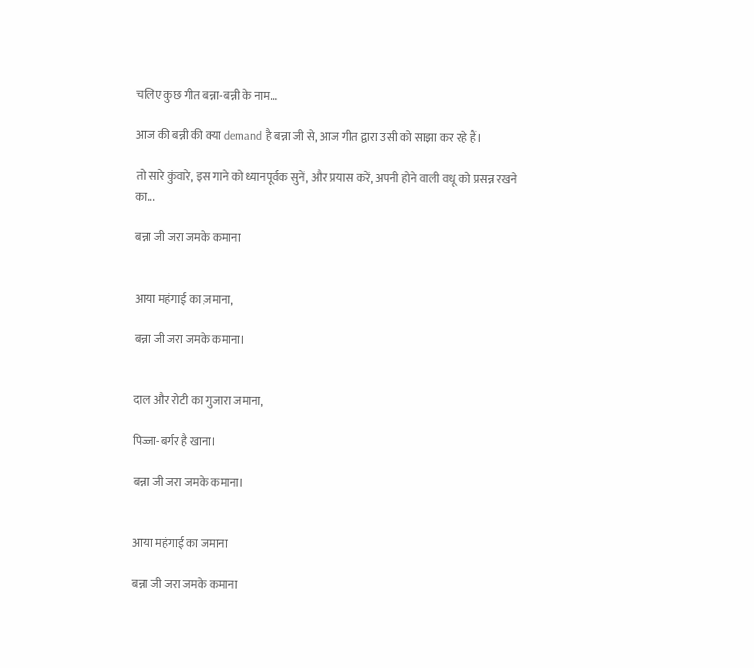चलिए कुछ गीत बन्ना-बन्नी के नाम…

आज की बन्नी की क्या demand है बन्ना जी से, आज गीत द्वारा उसी को साझा कर रहे हैं।

तो सारे कुंवारे, इस गाने को ध्यानपूर्वक सुनें, और प्रयास करें, अपनी होने वाली वधू को प्रसन्न रखने का...

बन्ना जी जरा जमके कमाना


आया महंगाई का ज़माना,

बन्ना जी जरा जमके कमाना।


दाल और रोटी का गुजारा जमाना,

पिज्जा-बर्गर है खाना।

बन्ना जी जरा जमके कमाना।


आया महंगाई का जमाना

बन्ना जी जरा जमके कमाना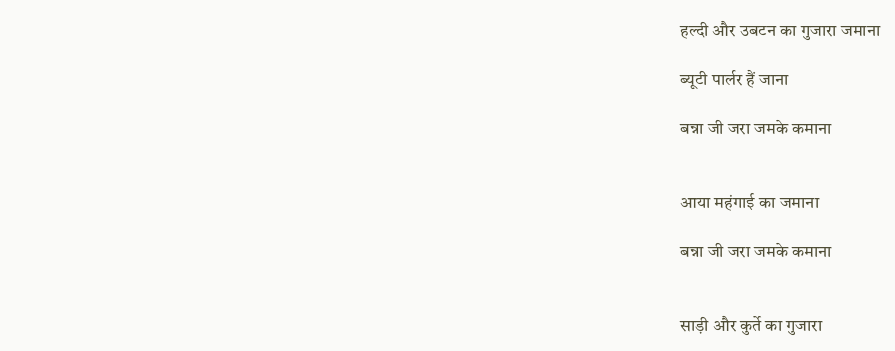हल्दी और उबटन का गुजारा जमाना

ब्यूटी पार्लर हैं जाना

बन्ना जी जरा जमके कमाना


आया महंगाई का जमाना

बन्ना जी जरा जमके कमाना


साड़ी और कुर्ते का गुजारा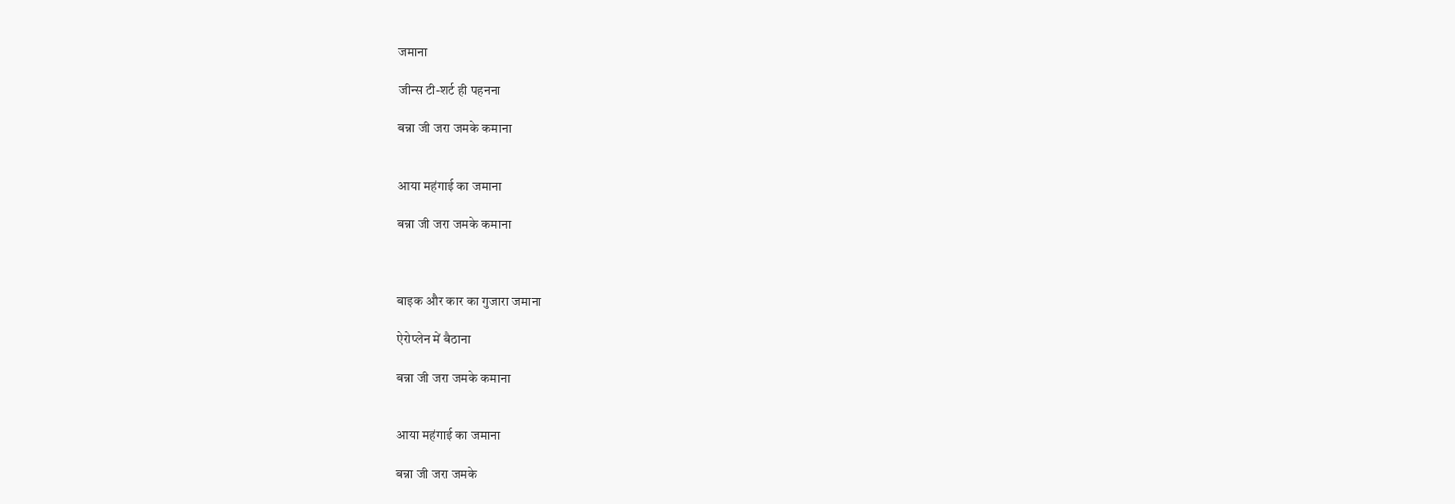जमाना

जीन्स टी-शर्ट ही पहनना

बन्ना जी जरा जमके कमाना


आया महंगाई का जमाना

बन्ना जी जरा जमके कमाना



बाइक और कार का गुजारा जमाना

ऐरोप्लेन में बैठाना

बन्ना जी जरा जमके कमाना


आया महंगाई का जमाना

बन्ना जी जरा जमके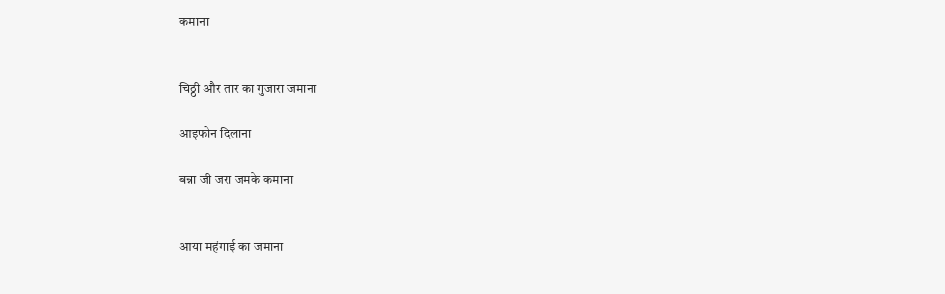कमाना


चिठ्ठी और तार का गुजारा जमाना

आइफोन दिलाना

बन्ना जी जरा जमके कमाना


आया महंगाई का जमाना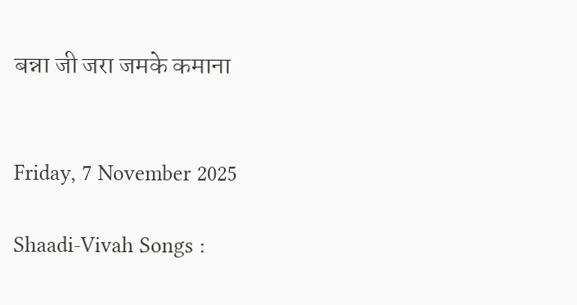बन्ना जी जरा जमके कमाना


Friday, 7 November 2025

Shaadi-Vivah Songs :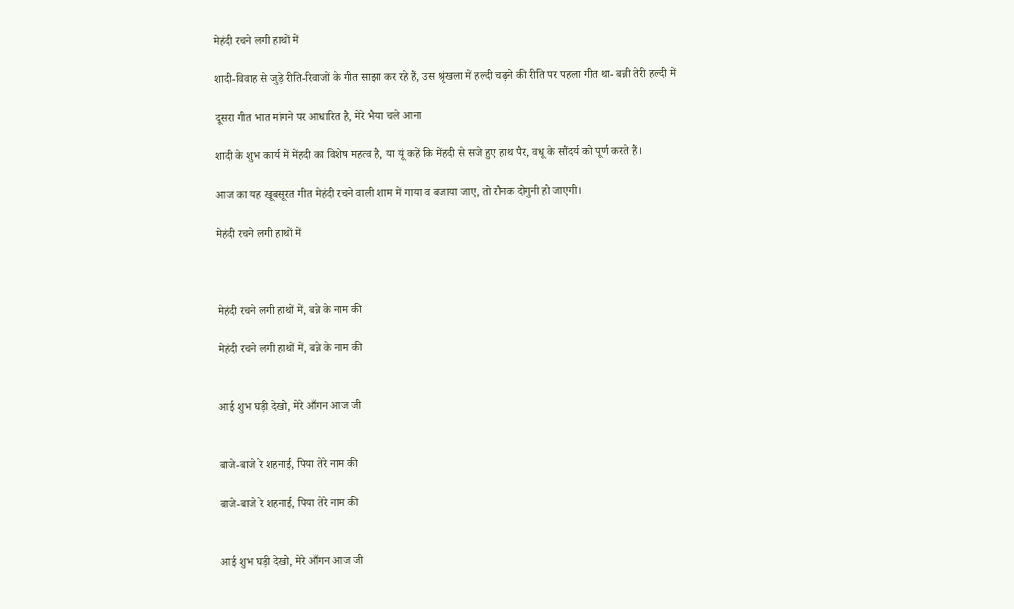मेहंदी रचने लगी हाथों में

शादी-विवाह से जुड़े रीति-रिवाजों के गीत साझा कर रहे हैं, उस श्रृंखला में हल्दी चढ़ने की रीति पर पहला गीत था- बन्नी तेरी हल्दी में

दूसरा गीत भात मांगने पर आधारित है, मेरे भैया चले आना

शादी के शुभ कार्य में मेंहदी का विशेष महत्व है, या यूं कहें कि मेंहदी से सजे हुए हाथ पैर, वधू के सौंदर्य को पूर्ण करते हैं।

आज का यह खूबसूरत गीत मेहंदी रचने वाली शाम में गाया व बजाया जाए, तो रौनक दोगुनी हो जाएगी।

मेहंदी रचने लगी हाथों में



मेहंदी रचने लगी हाथों में, बन्ने के नाम की

मेहंदी रचने लगी हाथों में, बन्ने के नाम की


आई शुभ घड़ी देखो, मेरे आँगन आज जी


बाजे-बाजे रे शहनाई, पिया तेरे नाम की

बाजे-बाजे रे शहनाई, पिया तेरे नाम की


आई शुभ घड़ी देखो, मेरे आँगन आज जी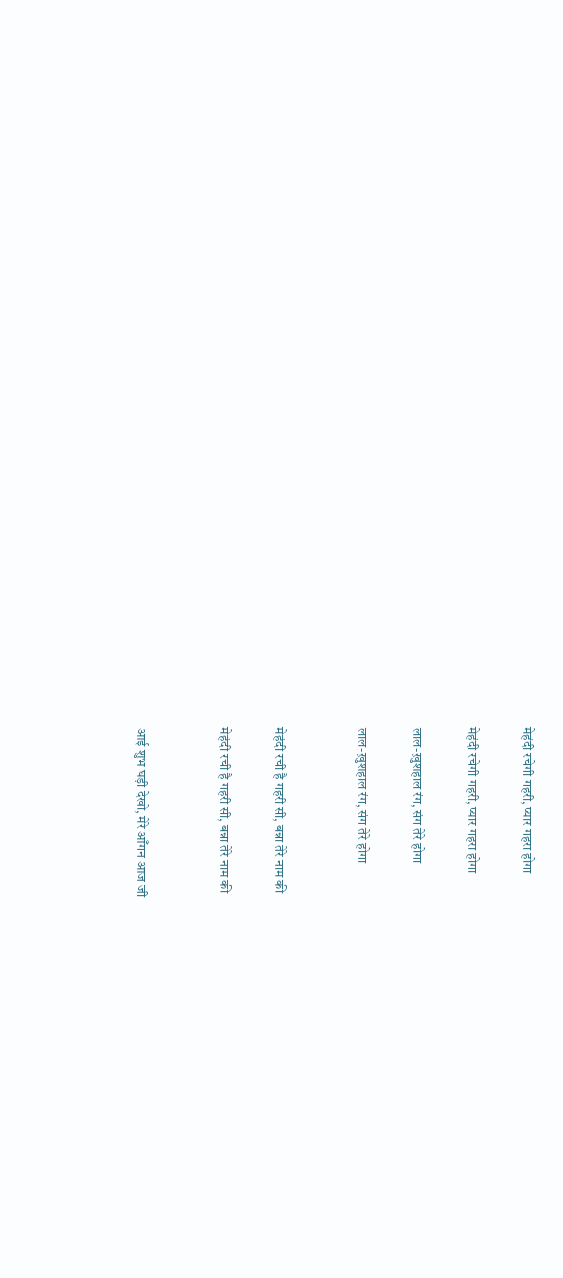मेहंदी रचेगी गहरी, प्यार गहरा होगा

मेहंदी रचेगी गहरी, प्यार गहरा होगा

लाल-ख़ुशहाल रंग, संग तेरे होगा

लाल-ख़ुशहाल रंग, संग तेरे होगा


मेहंदी रची है गहरी सी, बन्ना तेरे नाम की

मेहंदी रची है गहरी सी, बन्ना तेरे नाम की


आई शुभ घड़ी देखो, मेरे आँगन आज जी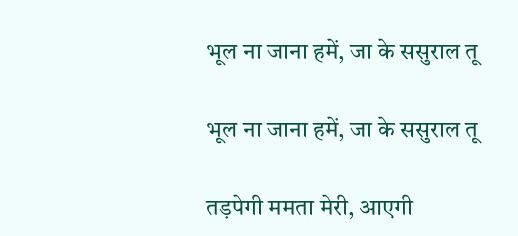भूल ना जाना हमें, जा के ससुराल तू

भूल ना जाना हमें, जा के ससुराल तू

तड़पेगी ममता मेरी, आएगी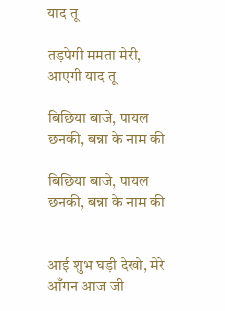याद तू

तड़पेगी ममता मेरी, आएगी याद तू

बिछिया बाजे, पायल छनकी, बन्ना के नाम की

बिछिया बाजे, पायल छनकी, बन्ना के नाम की


आई शुभ घड़ी देखो, मेरे आँगन आज जी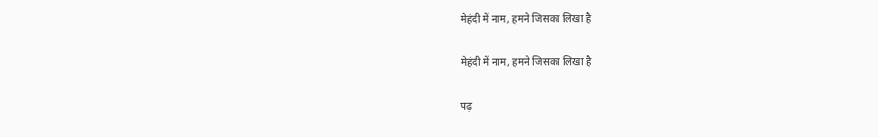मेहंदी में नाम, हमने जिसका लिखा है

मेहंदी में नाम, हमने जिसका लिखा है

पढ़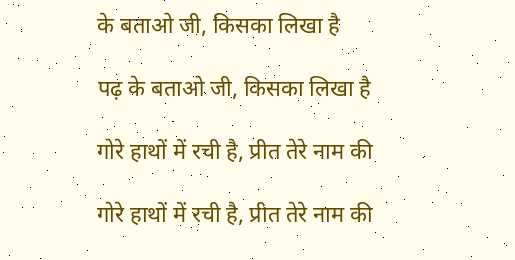के बताओ जी, किसका लिखा है

पढ़ के बताओ जी, किसका लिखा है

गोरे हाथों में रची है, प्रीत तेरे नाम की

गोरे हाथों में रची है, प्रीत तेरे नाम की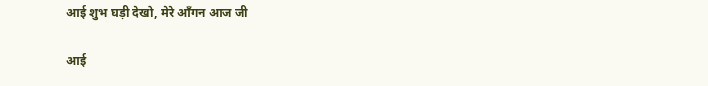आई शुभ घड़ी देखो, मेरे आँगन आज जी

आई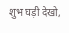शुभ घड़ी देखो,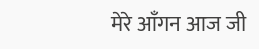मेरे आँगन आज जी